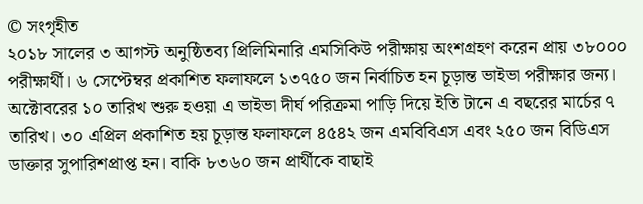© সংগৃহীত
২০১৮ সালের ৩ আগস্ট অনুষ্ঠিতব্য প্রিলিমিনারি এমসিকিউ পরীক্ষায় অংশগ্রহণ করেন প্রায় ৩৮০০০ পরীক্ষার্থী। ৬ সেপ্টেম্বর প্রকাশিত ফলাফলে ১৩৭৫০ জন নির্বাচিত হন চূড়ান্ত ভাইভা পরীক্ষার জন্য। অক্টোবরের ১০ তারিখ শুরু হওয়া এ ভাইভা দীর্ঘ পরিক্রমা পাড়ি দিয়ে ইতি টানে এ বছরের মার্চের ৭ তারিখ। ৩০ এপ্রিল প্রকাশিত হয় চূড়ান্ত ফলাফলে ৪৫৪২ জন এমবিবিএস এবং ২৫০ জন বিডিএস ডাক্তার সুপারিশপ্রাপ্ত হন। বাকি ৮৩৬০ জন প্রার্থীকে বাছাই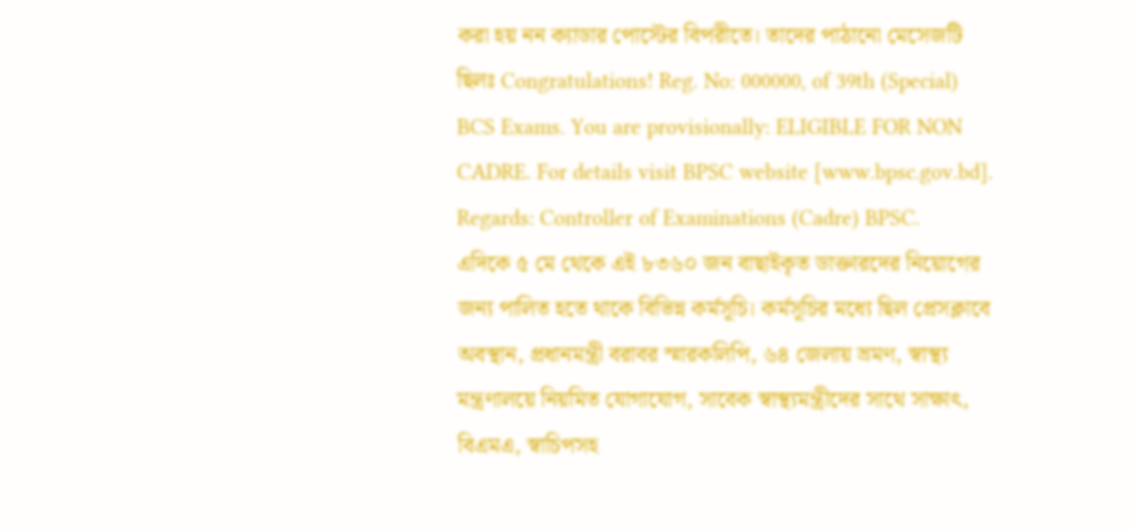করা হয় নন ক্যাডার পোস্টের বিপরীতে। তাদের পাঠানো মেসেজটি ছিলঃ Congratulations! Reg. No: 000000, of 39th (Special) BCS Exams. You are provisionally: ELIGIBLE FOR NON CADRE. For details visit BPSC website [www.bpsc.gov.bd]. Regards: Controller of Examinations (Cadre) BPSC.
এদিকে ৫ মে থেকে এই ৮৩৬০ জন বাছাইকৃত ডাক্তারদের নিয়োগের জন্য পালিত হতে থাকে বিভিন্ন কর্মসূচি। কর্মসূচির মধ্যে ছিল প্রেসক্লাবে অবস্থান, প্রধানমন্ত্রী বরাবর স্মারকলিপি, ৬৪ জেলায় ভ্রমণ, স্বাস্থ্য মন্ত্রণালয়ে নিয়মিত যোগাযোগ, সাবেক স্বাস্থ্যমন্ত্রীদের সাথে সাক্ষাৎ, বিএমএ, স্বাচিপসহ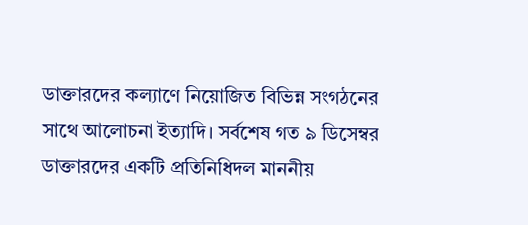ডাক্তারদের কল্যাণে নিয়োজিত বিভিন্ন সংগঠনের সাথে আলোচনা ইত্যাদি। সর্বশেষ গত ৯ ডিসেম্বর ডাক্তারদের একটি প্রতিনিধিদল মাননীয়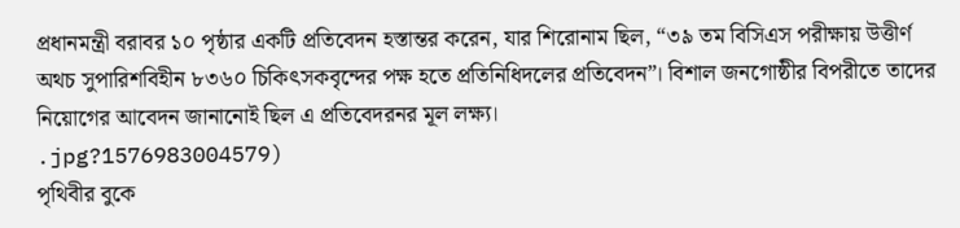প্রধানমন্ত্রী বরাবর ১০ পৃষ্ঠার একটি প্রতিবেদন হস্তান্তর করেন, যার শিরোনাম ছিল, “৩৯ তম বিসিএস পরীক্ষায় উত্তীর্ণ অথচ সুপারিশবিহীন ৮৩৬০ চিকিৎসকবৃন্দের পক্ষ হতে প্রতিনিধিদলের প্রতিবেদন”। বিশাল জনগোষ্ঠীর বিপরীতে তাদের নিয়োগের আবেদন জানানোই ছিল এ প্রতিবেদরনর মূল লক্ষ্য।
.jpg?1576983004579)
পৃথিবীর বুকে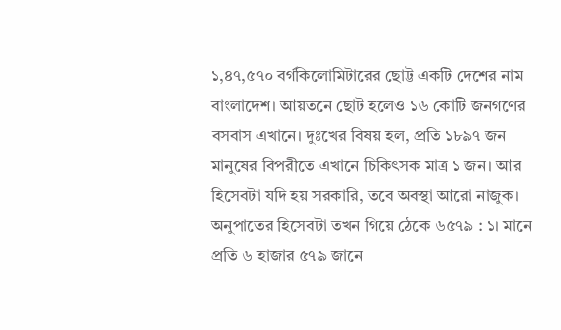১,৪৭,৫৭০ বর্গকিলোমিটারের ছোট্ট একটি দেশের নাম বাংলাদেশ। আয়তনে ছোট হলেও ১৬ কোটি জনগণের বসবাস এখানে। দুঃখের বিষয় হল, প্রতি ১৮৯৭ জন মানুষের বিপরীতে এখানে চিকিৎসক মাত্র ১ জন। আর হিসেবটা যদি হয় সরকারি, তবে অবস্থা আরো নাজুক। অনুপাতের হিসেবটা তখন গিয়ে ঠেকে ৬৫৭৯ : ১। মানে প্রতি ৬ হাজার ৫৭৯ জানে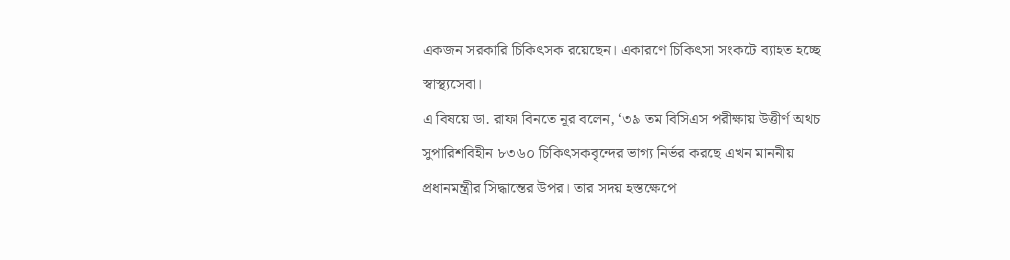একজন সরকারি চিকিৎসক রয়েছেন। একারণে চিকিৎসা সংকটে ব্যাহত হচ্ছে স্বাস্থ্যসেবা।
এ বিষয়ে ডা. রাফা বিনতে নূর বলেন, ‘৩৯ তম বিসিএস পরীক্ষায় উত্তীর্ণ অথচ সুপারিশবিহীন ৮৩৬০ চিকিৎসকবৃন্দের ভাগ্য নির্ভর করছে এখন মাননীয় প্রধানমন্ত্রীর সিদ্ধান্তের উপর। তার সদয় হস্তক্ষেপে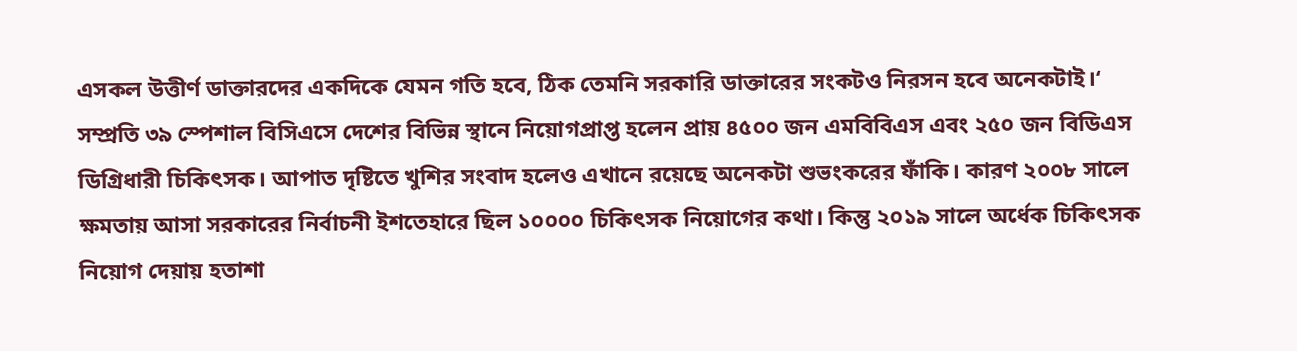এসকল উত্তীর্ণ ডাক্তারদের একদিকে যেমন গতি হবে, ঠিক তেমনি সরকারি ডাক্তারের সংকটও নিরসন হবে অনেকটাই।‘
সম্প্রতি ৩৯ স্পেশাল বিসিএসে দেশের বিভিন্ন স্থানে নিয়োগপ্রাপ্ত হলেন প্রায় ৪৫০০ জন এমবিবিএস এবং ২৫০ জন বিডিএস ডিগ্রিধারী চিকিৎসক। আপাত দৃষ্টিতে খুশির সংবাদ হলেও এখানে রয়েছে অনেকটা শুভংকরের ফাঁকি। কারণ ২০০৮ সালে ক্ষমতায় আসা সরকারের নির্বাচনী ইশতেহারে ছিল ১০০০০ চিকিৎসক নিয়োগের কথা। কিন্তু ২০১৯ সালে অর্ধেক চিকিৎসক নিয়োগ দেয়ায় হতাশা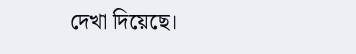দেখা দিয়েছে।